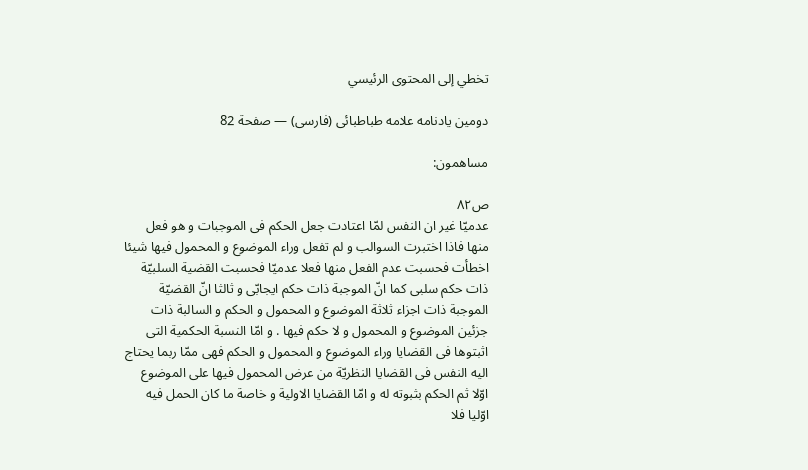تخطي إلى المحتوى الرئيسي

دومين يادنامه علامه طباطبائى (فارسى) — صفحة 82

مساهمون:

ص٨٢
عدميّا غير ان النفس لمّا اعتادت جعل الحكم فى الموجبات و هو فعل منها فاذا اختبرت السوالب و لم تفعل وراء الموضوع و المحمول فيها شيئا اخطأت فحسبت عدم الفعل منها فعلا عدميّا فحسبت القضية السلبيّة ذات حكم سلبى كما انّ الموجبة ذات حكم ايجابّى و ثالثا انّ القضيّة الموجبة ذات اجزاء ثلاثة الموضوع و المحمول و الحكم و السالبة ذات جزئين الموضوع و المحمول و لا حكم فيها . و امّا النسبة الحكمية التى اثبتوها فى القضايا وراء الموضوع و المحمول و الحكم فهى ممّا ربما يحتاج اليه النفس فى القضايا النظريّة من عرض المحمول فيها على الموضوع اوّلا ثم الحكم بثبوته له و امّا القضايا الاولية و خاصة ما كان الحمل فيه اوّليا فلا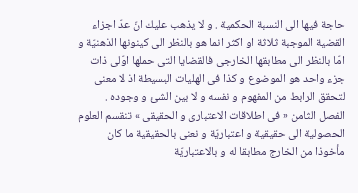حاجة فيها الى النسبة الحكمية . و لا يذهب عليك انّ عدّ اجزاء القضية الموجبة ثلاثة او اكثر انما هو بالنظر الى كينونها الذهنيّة و امّا بالنظر الى مطابقها الخارجى فالقضايا التى حملها اوّلى ذات جزء واحد هو الموضوع و كذا فى الهليات البسيطة اذ لا معنى لتحقق الرابط من المفهوم و نفسه و لا بين الشئ و وجوده . الفصل الثامن « فى اطلاقات الاعتبارى و الحقيقى » تنقسم العلوم الحصولية الى حقيقية و اعتباريّة و نعنى بالحقيقية ما كان مأخوذا من الخارج مطابقا له و بالاعتباريّة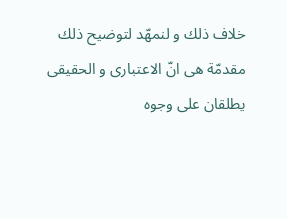خلاف ذلك و لنمهّد لتوضيح ذلك مقدمّة هى انّ الاعتبارى و الحقيقى يطلقان على وجوه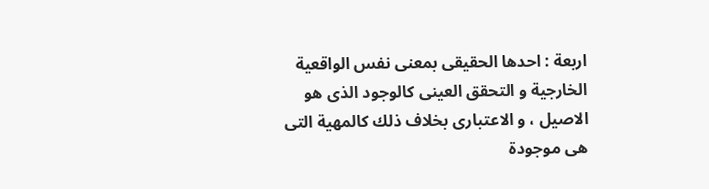اربعة : احدها الحقيقى بمعنى نفس الواقعية الخارجية و التحقق العينى كالوجود الذى هو الاصيل ، و الاعتبارى بخلاف ذلك كالمهية التى هى موجودة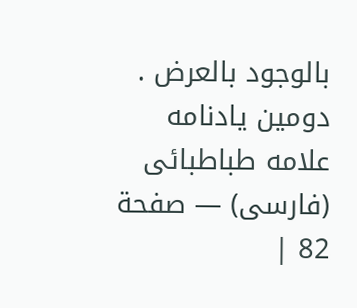بالوجود بالعرض .
دومين يادنامه علامه طباطبائى (فارسى) — صفحة 82 |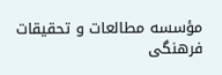مؤسسه مطالعات و تحقيقات فرهنگى